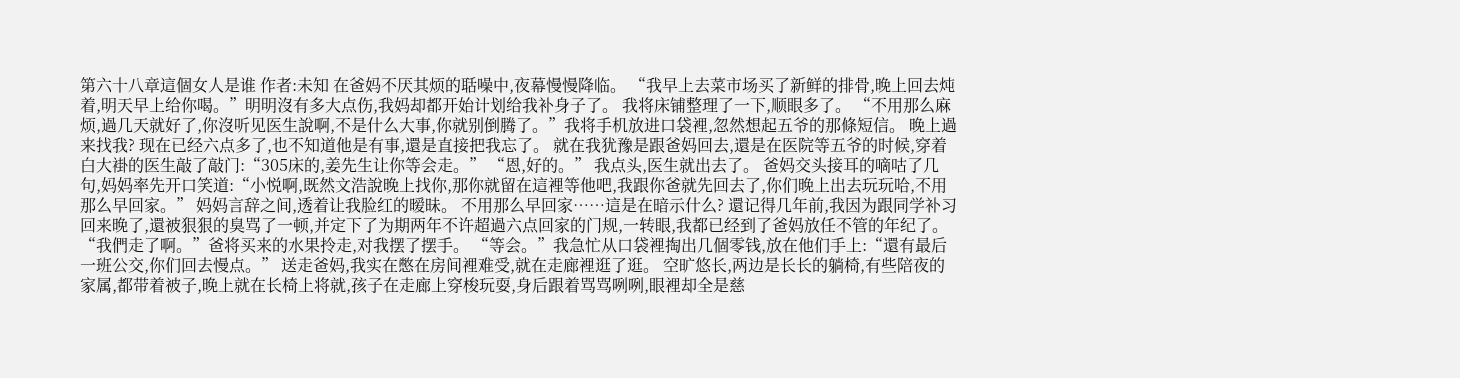第六十八章這個女人是谁 作者:未知 在爸妈不厌其烦的聒噪中,夜幕慢慢降临。 “我早上去菜市场买了新鲜的排骨,晚上回去炖着,明天早上给你喝。”明明沒有多大点伤,我妈却都开始计划给我补身子了。 我将床铺整理了一下,顺眼多了。 “不用那么麻烦,過几天就好了,你沒听见医生說啊,不是什么大事,你就别倒腾了。”我将手机放进口袋裡,忽然想起五爷的那條短信。 晚上過来找我? 现在已经六点多了,也不知道他是有事,還是直接把我忘了。 就在我犹豫是跟爸妈回去,還是在医院等五爷的时候,穿着白大褂的医生敲了敲门:“305床的,姜先生让你等会走。” “恩,好的。” 我点头,医生就出去了。 爸妈交头接耳的嘀咕了几句,妈妈率先开口笑道:“小悦啊,既然文浩說晚上找你,那你就留在這裡等他吧,我跟你爸就先回去了,你们晚上出去玩玩哈,不用那么早回家。” 妈妈言辞之间,透着让我脸红的暧昧。 不用那么早回家……這是在暗示什么? 還记得几年前,我因为跟同学补习回来晚了,還被狠狠的臭骂了一顿,并定下了为期两年不许超過六点回家的门规,一转眼,我都已经到了爸妈放任不管的年纪了。 “我們走了啊。”爸将买来的水果拎走,对我摆了摆手。 “等会。”我急忙从口袋裡掏出几個零钱,放在他们手上:“還有最后一班公交,你们回去慢点。” 送走爸妈,我实在憋在房间裡难受,就在走廊裡逛了逛。 空旷悠长,两边是长长的躺椅,有些陪夜的家属,都带着被子,晚上就在长椅上将就,孩子在走廊上穿梭玩耍,身后跟着骂骂咧咧,眼裡却全是慈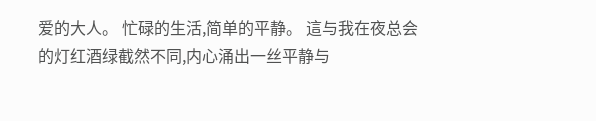爱的大人。 忙碌的生活,简单的平静。 這与我在夜总会的灯红酒绿截然不同,内心涌出一丝平静与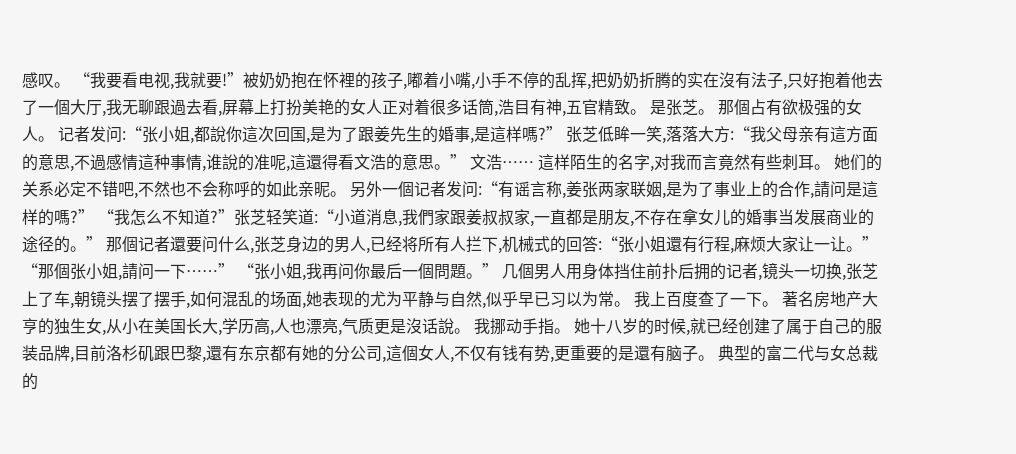感叹。 “我要看电视,我就要!”被奶奶抱在怀裡的孩子,嘟着小嘴,小手不停的乱挥,把奶奶折腾的实在沒有法子,只好抱着他去了一個大厅,我无聊跟過去看,屏幕上打扮美艳的女人正对着很多话筒,浩目有神,五官精致。 是张芝。 那個占有欲极强的女人。 记者发问:“张小姐,都說你這次回国,是为了跟姜先生的婚事,是這样嗎?” 张芝低眸一笑,落落大方:“我父母亲有這方面的意思,不過感情這种事情,谁說的准呢,這還得看文浩的意思。” 文浩…… 這样陌生的名字,对我而言竟然有些刺耳。 她们的关系必定不错吧,不然也不会称呼的如此亲昵。 另外一個记者发问:“有谣言称,姜张两家联姻,是为了事业上的合作,請问是這样的嗎?” “我怎么不知道?”张芝轻笑道:“小道消息,我們家跟姜叔叔家,一直都是朋友,不存在拿女儿的婚事当发展商业的途径的。” 那個记者還要问什么,张芝身边的男人,已经将所有人拦下,机械式的回答:“张小姐還有行程,麻烦大家让一让。” “那個张小姐,請问一下……” “张小姐,我再问你最后一個問題。” 几個男人用身体挡住前扑后拥的记者,镜头一切换,张芝上了车,朝镜头摆了摆手,如何混乱的场面,她表现的尤为平静与自然,似乎早已习以为常。 我上百度查了一下。 著名房地产大亨的独生女,从小在美国长大,学历高,人也漂亮,气质更是沒话說。 我挪动手指。 她十八岁的时候,就已经创建了属于自己的服装品牌,目前洛杉矶跟巴黎,還有东京都有她的分公司,這個女人,不仅有钱有势,更重要的是還有脑子。 典型的富二代与女总裁的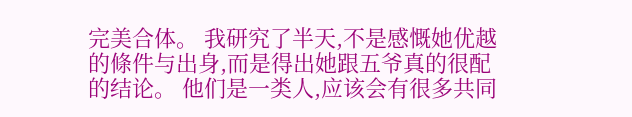完美合体。 我研究了半天,不是感慨她优越的條件与出身,而是得出她跟五爷真的很配的结论。 他们是一类人,应该会有很多共同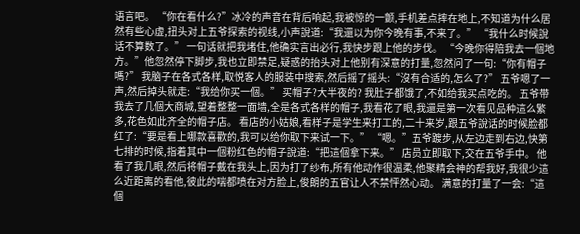语言吧。 “你在看什么?”冰冷的声音在背后响起,我被惊的一颤,手机差点摔在地上,不知道为什么居然有些心虚,扭头对上五爷探索的视线,小声說道:“我還以为你今晚有事,不来了。” “我什么时候說话不算数了。” 一句话就把我堵住,他确实言出必行,我快步跟上他的步伐。 “今晚你得陪我去一個地方。”他忽然停下脚步,我也立即禁足,疑惑的抬头对上他别有深意的打量,忽然问了一句:“你有帽子嗎?” 我脑子在各式各样,取悦客人的服装中搜索,然后摇了摇头:“沒有合适的,怎么了?” 五爷嗯了一声,然后掉头就走:“我给你买一個。” 买帽子?大半夜的? 我肚子都饿了,不如给我买点吃的。 五爷带我去了几個大商城,望着整整一面墙,全是各式各样的帽子,我看花了眼,我還是第一次看见品种這么繁多,花色如此齐全的帽子店。 看店的小姑娘,看样子是学生来打工的,二十来岁,跟五爷說话的时候脸都红了:“要是看上哪款喜歡的,我可以给你取下来试一下。” “嗯。”五爷踱步,从左边走到右边,快第七排的时候,指着其中一個粉红色的帽子說道:“把這個拿下来。” 店员立即取下,交在五爷手中。 他看了我几眼,然后将帽子戴在我头上,因为打了纱布,所有他动作很温柔,他聚精会神的帮我好,我很少這么近距离的看他,彼此的喘都喷在对方脸上,俊朗的五官让人不禁怦然心动。 满意的打量了一会:“這個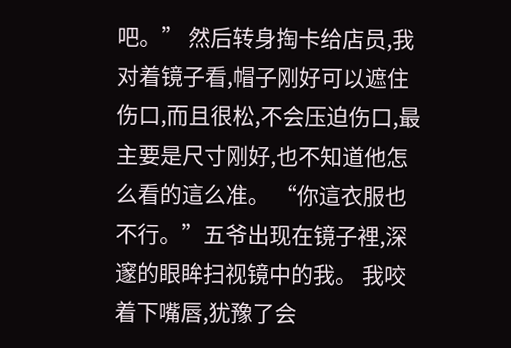吧。” 然后转身掏卡给店员,我对着镜子看,帽子刚好可以遮住伤口,而且很松,不会压迫伤口,最主要是尺寸刚好,也不知道他怎么看的這么准。 “你這衣服也不行。”五爷出现在镜子裡,深邃的眼眸扫视镜中的我。 我咬着下嘴唇,犹豫了会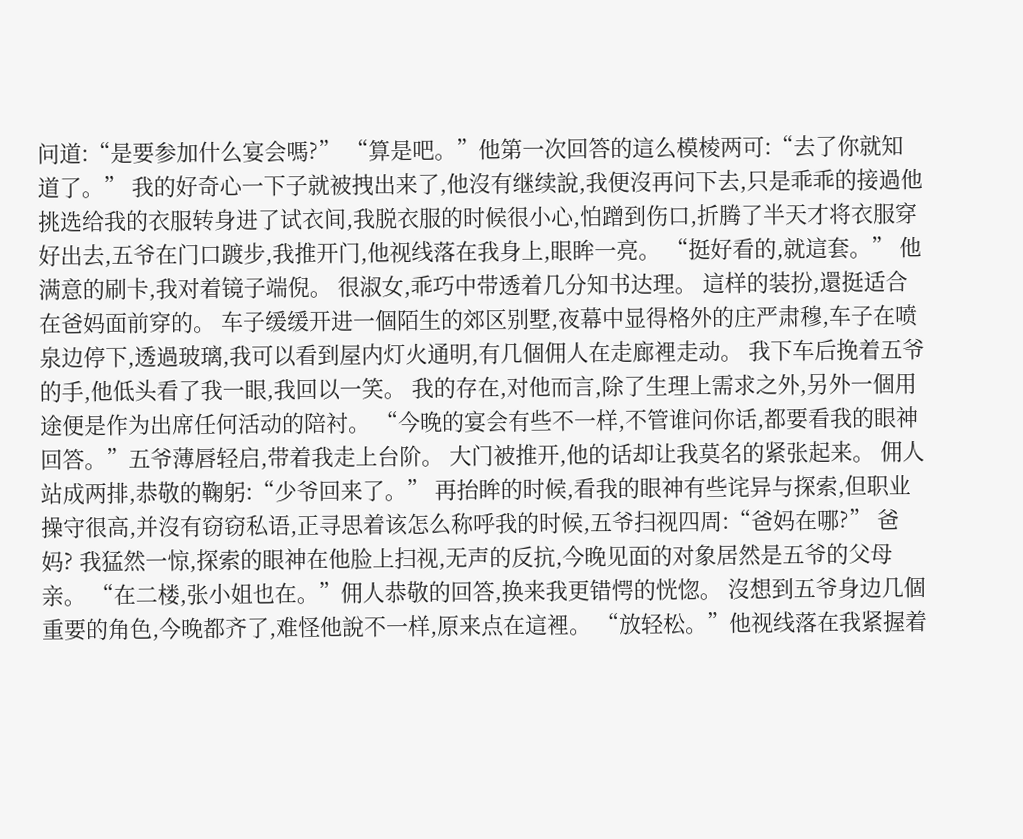问道:“是要参加什么宴会嗎?” “算是吧。”他第一次回答的這么模棱两可:“去了你就知道了。” 我的好奇心一下子就被拽出来了,他沒有继续說,我便沒再问下去,只是乖乖的接過他挑选给我的衣服转身进了试衣间,我脱衣服的时候很小心,怕蹭到伤口,折腾了半天才将衣服穿好出去,五爷在门口踱步,我推开门,他视线落在我身上,眼眸一亮。 “挺好看的,就這套。” 他满意的刷卡,我对着镜子端倪。 很淑女,乖巧中带透着几分知书达理。 這样的装扮,還挺适合在爸妈面前穿的。 车子缓缓开进一個陌生的郊区别墅,夜幕中显得格外的庄严肃穆,车子在喷泉边停下,透過玻璃,我可以看到屋内灯火通明,有几個佣人在走廊裡走动。 我下车后挽着五爷的手,他低头看了我一眼,我回以一笑。 我的存在,对他而言,除了生理上需求之外,另外一個用途便是作为出席任何活动的陪衬。 “今晚的宴会有些不一样,不管谁问你话,都要看我的眼神回答。”五爷薄唇轻启,带着我走上台阶。 大门被推开,他的话却让我莫名的紧张起来。 佣人站成两排,恭敬的鞠躬:“少爷回来了。” 再抬眸的时候,看我的眼神有些诧异与探索,但职业操守很高,并沒有窃窃私语,正寻思着该怎么称呼我的时候,五爷扫视四周:“爸妈在哪?” 爸妈? 我猛然一惊,探索的眼神在他脸上扫视,无声的反抗,今晚见面的对象居然是五爷的父母亲。 “在二楼,张小姐也在。”佣人恭敬的回答,换来我更错愕的恍惚。 沒想到五爷身边几個重要的角色,今晚都齐了,难怪他說不一样,原来点在這裡。 “放轻松。”他视线落在我紧握着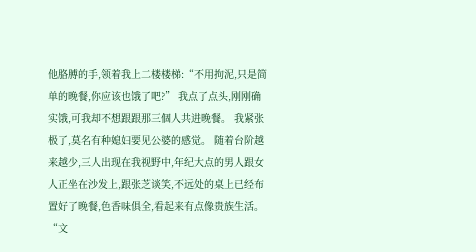他胳膊的手,领着我上二楼楼梯:“不用拘泥,只是简单的晚餐,你应该也饿了吧?” 我点了点头,刚刚确实饿,可我却不想跟跟那三個人共进晚餐。 我紧张极了,莫名有种媳妇要见公婆的感觉。 随着台阶越来越少,三人出现在我视野中,年纪大点的男人跟女人正坐在沙发上,跟张芝谈笑,不远处的桌上已经布置好了晚餐,色香味俱全,看起来有点像贵族生活。 “文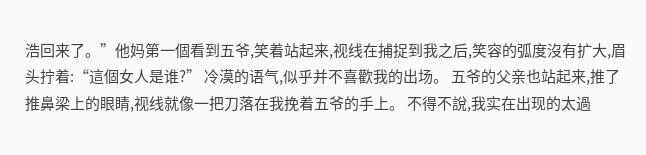浩回来了。”他妈第一個看到五爷,笑着站起来,视线在捕捉到我之后,笑容的弧度沒有扩大,眉头拧着:“這個女人是谁?” 冷漠的语气,似乎并不喜歡我的出场。 五爷的父亲也站起来,推了推鼻梁上的眼睛,视线就像一把刀落在我挽着五爷的手上。 不得不說,我实在出现的太過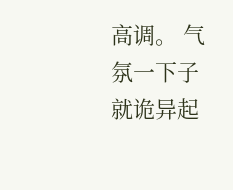高调。 气氛一下子就诡异起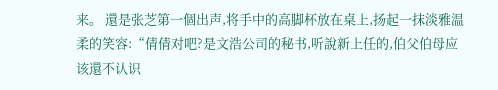来。 還是张芝第一個出声,将手中的高脚杯放在桌上,扬起一抹淡雅温柔的笑容:“倩倩对吧?是文浩公司的秘书,听說新上任的,伯父伯母应该還不认识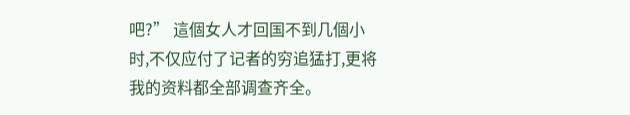吧?” 這個女人才回国不到几個小时,不仅应付了记者的穷追猛打,更将我的资料都全部调查齐全。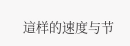這样的速度与节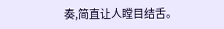奏,简直让人瞠目结舌。